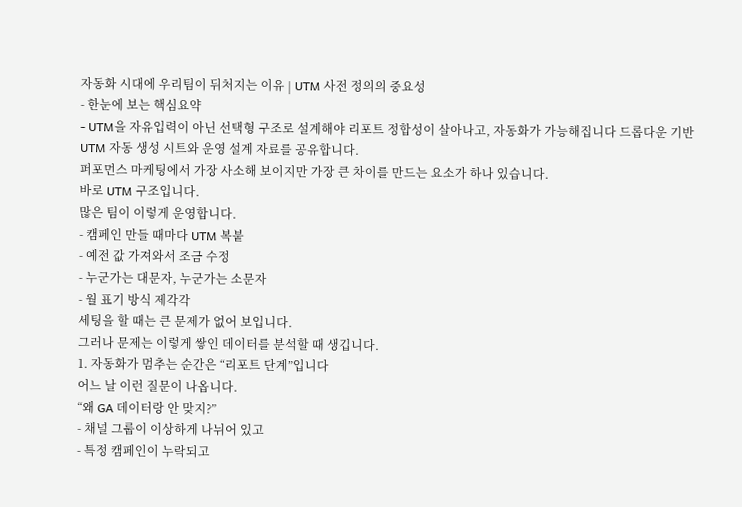자동화 시대에 우리팀이 뒤처지는 이유 | UTM 사전 정의의 중요성
- 한눈에 보는 핵심요약
- UTM을 자유입력이 아닌 선택형 구조로 설계해야 리포트 정합성이 살아나고, 자동화가 가능해집니다 드롭다운 기반 UTM 자동 생성 시트와 운영 설계 자료를 공유합니다.
퍼포먼스 마케팅에서 가장 사소해 보이지만 가장 큰 차이를 만드는 요소가 하나 있습니다.
바로 UTM 구조입니다.
많은 팀이 이렇게 운영합니다.
- 캠페인 만들 때마다 UTM 복붙
- 예전 값 가져와서 조금 수정
- 누군가는 대문자, 누군가는 소문자
- 월 표기 방식 제각각
세팅을 할 때는 큰 문제가 없어 보입니다.
그러나 문제는 이렇게 쌓인 데이터를 분석할 때 생깁니다.
1. 자동화가 멈추는 순간은 “리포트 단계”입니다
어느 날 이런 질문이 나옵니다.
“왜 GA 데이터랑 안 맞지?”
- 채널 그룹이 이상하게 나뉘어 있고
- 특정 캠페인이 누락되고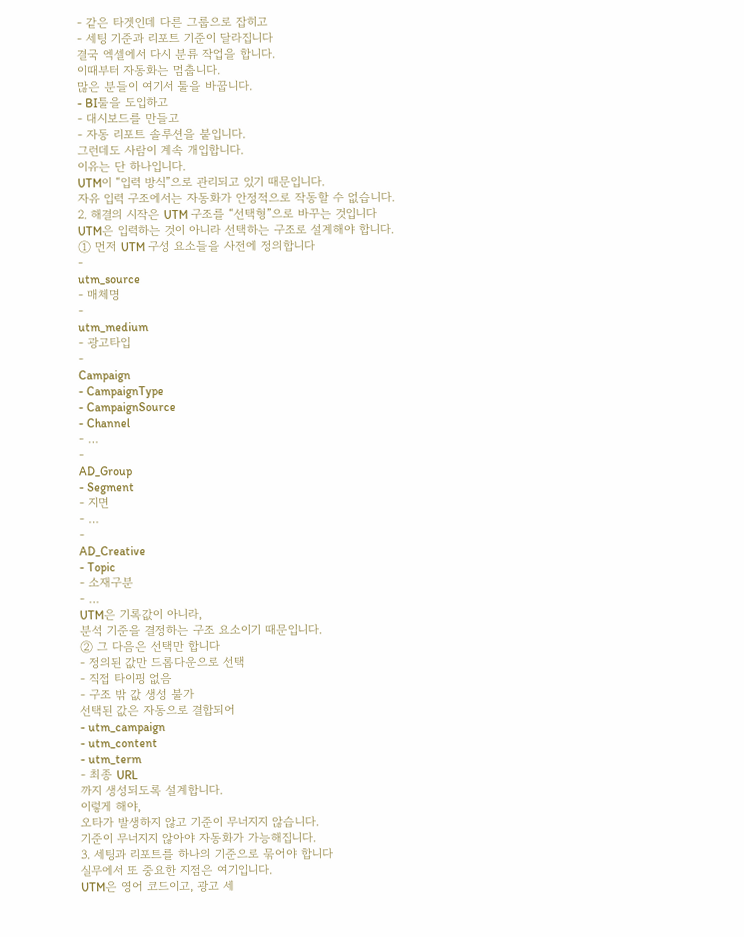- 같은 타겟인데 다른 그룹으로 잡히고
- 세팅 기준과 리포트 기준이 달라집니다
결국 엑셀에서 다시 분류 작업을 합니다.
이때부터 자동화는 멈춥니다.
많은 분들이 여기서 툴을 바꿉니다.
- BI툴을 도입하고
- 대시보드를 만들고
- 자동 리포트 솔루션을 붙입니다.
그런데도 사람이 계속 개입합니다.
이유는 단 하나입니다.
UTM이 “입력 방식”으로 관리되고 있기 때문입니다.
자유 입력 구조에서는 자동화가 안정적으로 작동할 수 없습니다.
2. 해결의 시작은 UTM 구조를 “선택형”으로 바꾸는 것입니다
UTM은 입력하는 것이 아니라 선택하는 구조로 설계해야 합니다.
① 먼저 UTM 구성 요소들을 사전에 정의합니다
-
utm_source
- 매체명
-
utm_medium
- 광고타입
-
Campaign
- CampaignType
- CampaignSource
- Channel
- …
-
AD_Group
- Segment
- 지면
- …
-
AD_Creative
- Topic
- 소재구분
- …
UTM은 기록값이 아니라,
분석 기준을 결정하는 구조 요소이기 때문입니다.
② 그 다음은 선택만 합니다
- 정의된 값만 드롭다운으로 선택
- 직접 타이핑 없음
- 구조 밖 값 생성 불가
선택된 값은 자동으로 결합되어
- utm_campaign
- utm_content
- utm_term
- 최종 URL
까지 생성되도록 설계합니다.
이렇게 해야,
오타가 발생하지 않고 기준이 무너지지 않습니다.
기준이 무너지지 않아야 자동화가 가능해집니다.
3. 세팅과 리포트를 하나의 기준으로 묶어야 합니다
실무에서 또 중요한 지점은 여기입니다.
UTM은 영어 코드이고, 광고 세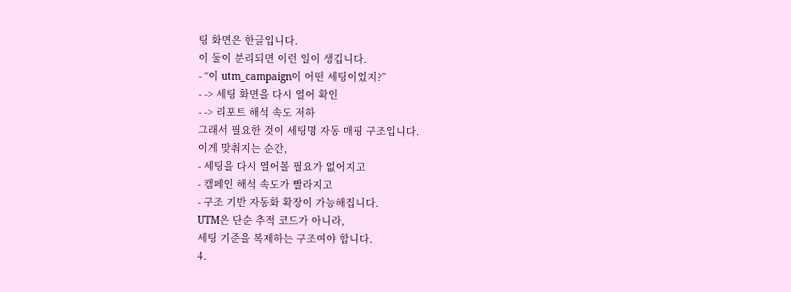팅 화면은 한글입니다.
이 둘이 분리되면 이런 일이 생깁니다.
- “이 utm_campaign이 어떤 세팅이었지?”
- -> 세팅 화면을 다시 열어 확인
- -> 리포트 해석 속도 저하
그래서 필요한 것이 세팅명 자동 매핑 구조입니다.
이게 맞춰지는 순간,
- 세팅을 다시 열어볼 필요가 없어지고
- 캠페인 해석 속도가 빨라지고
- 구조 기반 자동화 확장이 가능해집니다.
UTM은 단순 추적 코드가 아니라,
세팅 기준을 복제하는 구조여야 합니다.
4.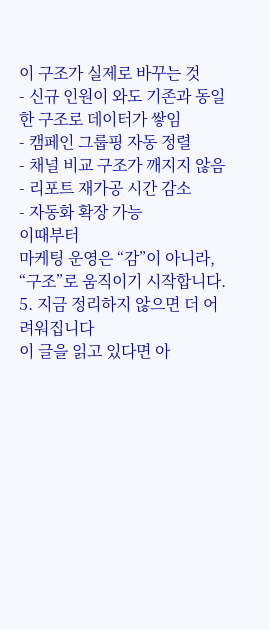이 구조가 실제로 바꾸는 것
- 신규 인원이 와도 기존과 동일한 구조로 데이터가 쌓임
- 캠페인 그룹핑 자동 정렬
- 채널 비교 구조가 깨지지 않음
- 리포트 재가공 시간 감소
- 자동화 확장 가능
이때부터
마케팅 운영은 “감”이 아니라, “구조”로 움직이기 시작합니다.
5. 지금 정리하지 않으면 더 어려워집니다
이 글을 읽고 있다면 아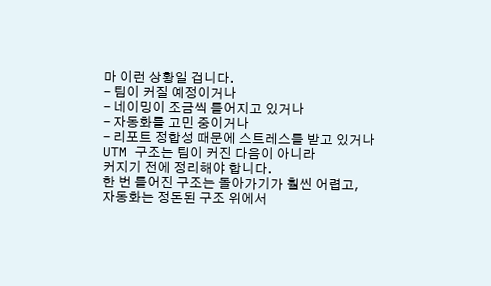마 이런 상황일 겁니다.
- 팀이 커질 예정이거나
- 네이밍이 조금씩 틀어지고 있거나
- 자동화를 고민 중이거나
- 리포트 정합성 때문에 스트레스를 받고 있거나
UTM 구조는 팀이 커진 다음이 아니라
커지기 전에 정리해야 합니다.
한 번 틀어진 구조는 돌아가기가 훨씬 어렵고,
자동화는 정돈된 구조 위에서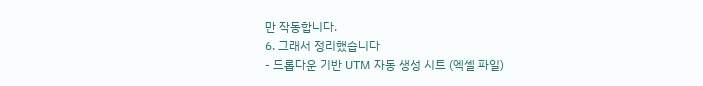만 작동합니다.
6. 그래서 정리했습니다
- 드롭다운 기반 UTM 자동 생성 시트 (엑셀 파일)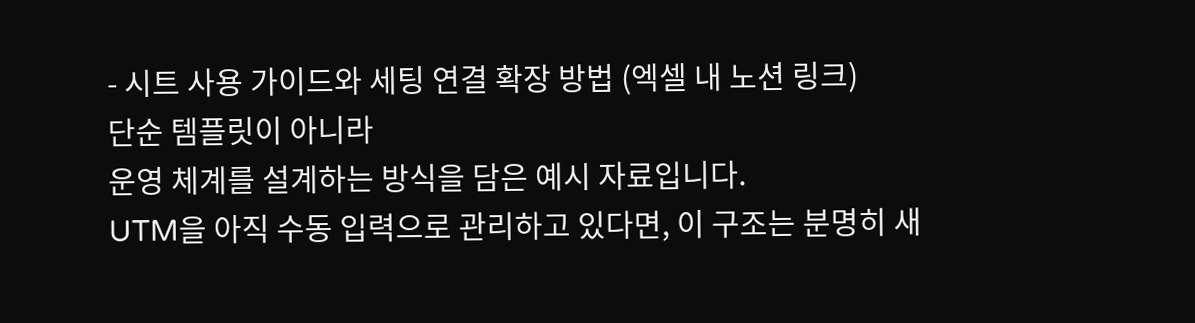- 시트 사용 가이드와 세팅 연결 확장 방법 (엑셀 내 노션 링크)
단순 템플릿이 아니라
운영 체계를 설계하는 방식을 담은 예시 자료입니다.
UTM을 아직 수동 입력으로 관리하고 있다면, 이 구조는 분명히 새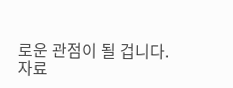로운 관점이 될 겁니다.
자료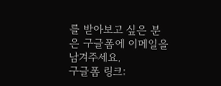를 받아보고 싶은 분은 구글폼에 이메일을 남겨주세요.
구글폼 링크: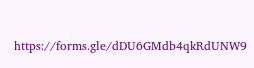https://forms.gle/dDU6GMdb4qkRdUNW9